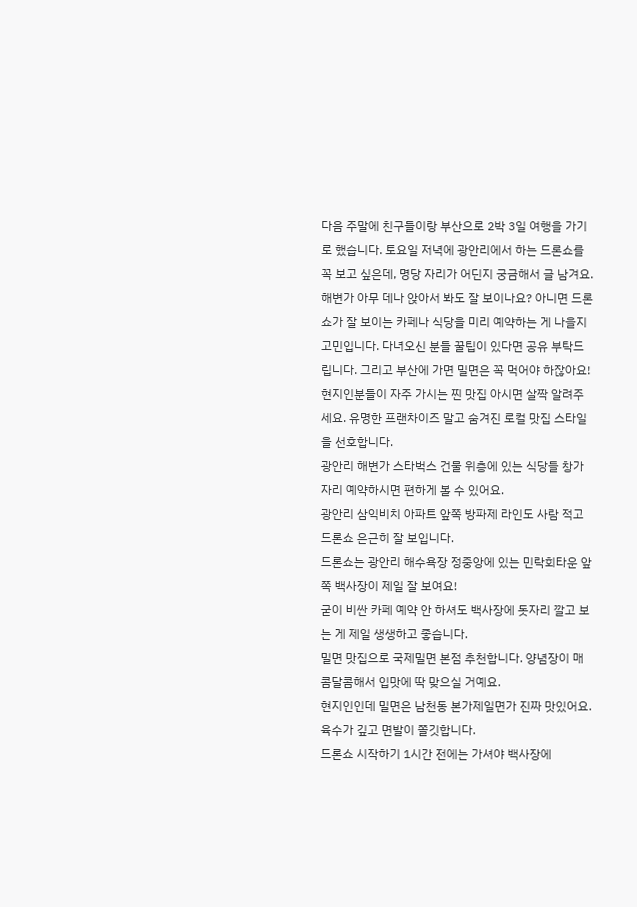다음 주말에 친구들이랑 부산으로 2박 3일 여행을 가기로 했습니다. 토요일 저녁에 광안리에서 하는 드론쇼를 꼭 보고 싶은데, 명당 자리가 어딘지 궁금해서 글 남겨요. 해변가 아무 데나 앉아서 봐도 잘 보이나요? 아니면 드론쇼가 잘 보이는 카페나 식당을 미리 예약하는 게 나을지 고민입니다. 다녀오신 분들 꿀팁이 있다면 공유 부탁드립니다. 그리고 부산에 가면 밀면은 꼭 먹어야 하잖아요! 현지인분들이 자주 가시는 찐 맛집 아시면 살짝 알려주세요. 유명한 프랜차이즈 말고 숨겨진 로컬 맛집 스타일을 선호합니다.
광안리 해변가 스타벅스 건물 위층에 있는 식당들 창가 자리 예약하시면 편하게 볼 수 있어요.
광안리 삼익비치 아파트 앞쪽 방파제 라인도 사람 적고 드론쇼 은근히 잘 보입니다.
드론쇼는 광안리 해수욕장 정중앙에 있는 민락회타운 앞쪽 백사장이 제일 잘 보여요!
굳이 비싼 카페 예약 안 하셔도 백사장에 돗자리 깔고 보는 게 제일 생생하고 좋습니다.
밀면 맛집으로 국제밀면 본점 추천합니다. 양념장이 매콤달콤해서 입맛에 딱 맞으실 거예요.
현지인인데 밀면은 남천동 본가제일면가 진짜 맛있어요. 육수가 깊고 면발이 쫄깃합니다.
드론쇼 시작하기 1시간 전에는 가셔야 백사장에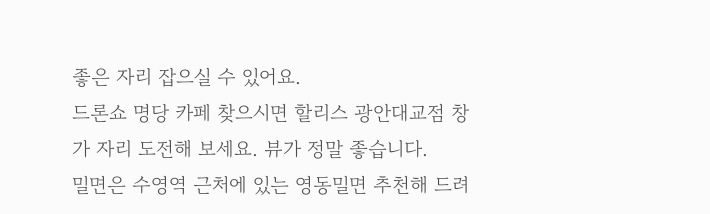좋은 자리 잡으실 수 있어요.
드론쇼 명당 카페 찾으시면 할리스 광안대교점 창가 자리 도전해 보세요. 뷰가 정말 좋습니다.
밀면은 수영역 근처에 있는 영동밀면 추천해 드려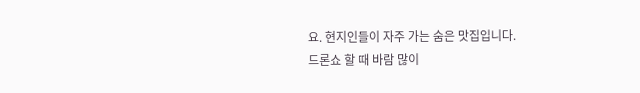요. 현지인들이 자주 가는 숨은 맛집입니다.
드론쇼 할 때 바람 많이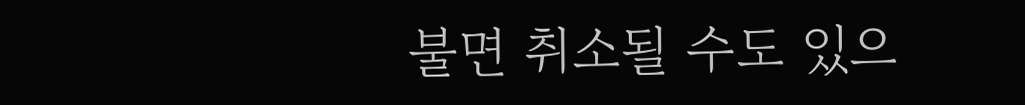불면 취소될 수도 있으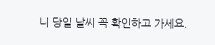니 당일 날씨 꼭 확인하고 가세요.